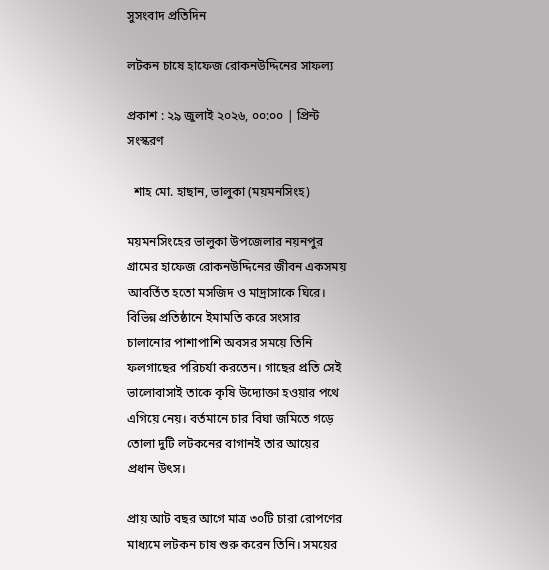সুসংবাদ প্রতিদিন

লটকন চাষে হাফেজ রোকনউদ্দিনের সাফল্য

প্রকাশ : ২৯ জুলাই ২০২৬, ০০:০০ | প্রিন্ট সংস্করণ

  শাহ মো. হাছান, ভালুকা (ময়মনসিংহ)

ময়মনসিংহের ভালুকা উপজেলার নয়নপুর গ্রামের হাফেজ রোকনউদ্দিনের জীবন একসময় আবর্তিত হতো মসজিদ ও মাদ্রাসাকে ঘিরে। বিভিন্ন প্রতিষ্ঠানে ইমামতি করে সংসার চালানোর পাশাপাশি অবসর সময়ে তিনি ফলগাছের পরিচর্যা করতেন। গাছের প্রতি সেই ভালোবাসাই তাকে কৃষি উদ্যোক্তা হওয়ার পথে এগিয়ে নেয়। বর্তমানে চার বিঘা জমিতে গড়ে তোলা দুটি লটকনের বাগানই তার আয়ের প্রধান উৎস।

প্রায় আট বছর আগে মাত্র ৩০টি চারা রোপণের মাধ্যমে লটকন চাষ শুরু করেন তিনি। সময়ের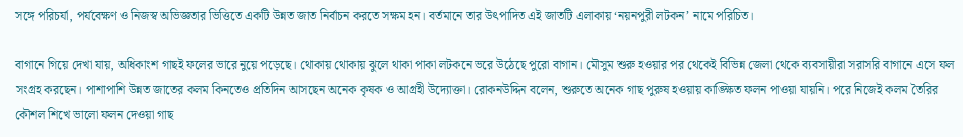সঙ্গে পরিচর্যা, পর্যবেক্ষণ ও নিজস্ব অভিজ্ঞতার ভিত্তিতে একটি উন্নত জাত নির্বাচন করতে সক্ষম হন। বর্তমানে তার উৎপাদিত এই জাতটি এলাকায় ‘নয়নপুরী লটকন’ নামে পরিচিত।

বাগানে গিয়ে দেখা যায়, অধিকাংশ গাছই ফলের ভারে নুয়ে পড়েছে। থোকায় থোকায় ঝুলে থাকা পাকা লটকনে ভরে উঠেছে পুরো বাগান। মৌসুম শুরু হওয়ার পর থেকেই বিভিন্ন জেলা থেকে ব্যবসায়ীরা সরাসরি বাগানে এসে ফল সংগ্রহ করছেন। পাশাপাশি উন্নত জাতের কলম কিনতেও প্রতিদিন আসছেন অনেক কৃষক ও আগ্রহী উদ্যোক্তা। রোকনউদ্দিন বলেন, শুরুতে অনেক গাছ পুরুষ হওয়ায় কাঙ্ক্ষিত ফলন পাওয়া যায়নি। পরে নিজেই কলম তৈরির কৌশল শিখে ভালো ফলন দেওয়া গাছ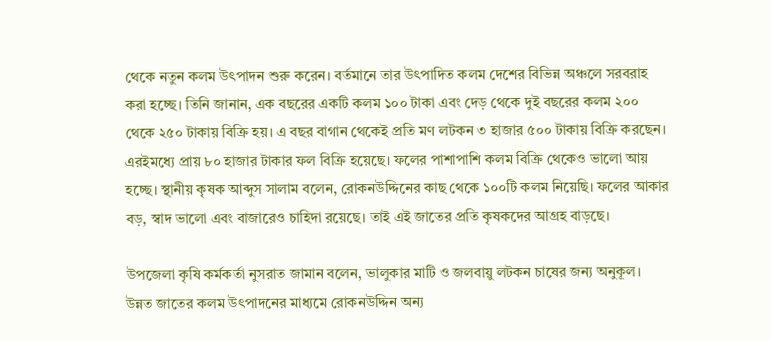থেকে নতুন কলম উৎপাদন শুরু করেন। বর্তমানে তার উৎপাদিত কলম দেশের বিভিন্ন অঞ্চলে সরবরাহ করা হচ্ছে। তিনি জানান, এক বছরের একটি কলম ১০০ টাকা এবং দেড় থেকে দুই বছরের কলম ২০০ থেকে ২৫০ টাকায় বিক্রি হয়। এ বছর বাগান থেকেই প্রতি মণ লটকন ৩ হাজার ৫০০ টাকায় বিক্রি করছেন। এরইমধ্যে প্রায় ৮০ হাজার টাকার ফল বিক্রি হয়েছে। ফলের পাশাপাশি কলম বিক্রি থেকেও ভালো আয় হচ্ছে। স্থানীয় কৃষক আব্দুস সালাম বলেন, রোকনউদ্দিনের কাছ থেকে ১০০টি কলম নিয়েছি। ফলের আকার বড়, স্বাদ ভালো এবং বাজারেও চাহিদা রয়েছে। তাই এই জাতের প্রতি কৃষকদের আগ্রহ বাড়ছে।

উপজেলা কৃষি কর্মকর্তা নুসরাত জামান বলেন, ভালুকার মাটি ও জলবায়ু লটকন চাষের জন্য অনুকূল। উন্নত জাতের কলম উৎপাদনের মাধ্যমে রোকনউদ্দিন অন্য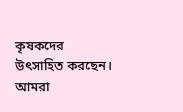কৃষকদের উৎসাহিত করছেন। আমরা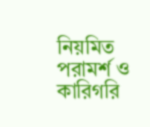নিয়মিত পরামর্শ ও কারিগরি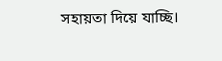সহায়তা দিয়ে যাচ্ছি।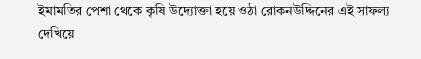ইমামতির পেশা থেকে কৃষি উদ্যোক্তা হয়ে ওঠা রোকনউদ্দিনের এই সাফল্য দেখিয়ে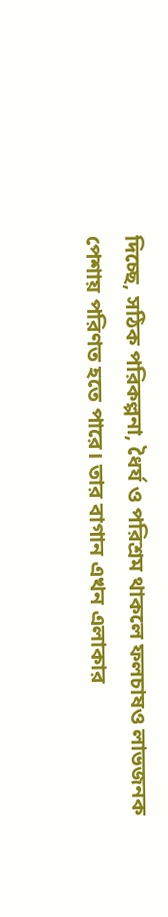দিচ্ছে, সঠিক পরিকল্পনা, ধৈর্য ও পরিশ্রম থাকলে ফলচাষও লাভজনক পেশায় পরিণত হতে পারে। তার বাগান এখন এলাকার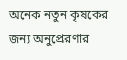অনেক নতুন কৃষকের জন্য অনুপ্রেরণার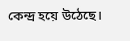কেন্দ্র হয়ে উঠেছে।